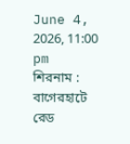June 4, 2026, 11:00 pm
শিরনাম :
বাগেরহাটে রেড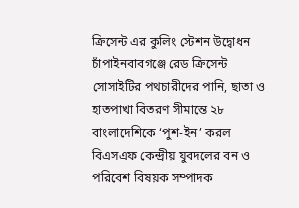ক্রিসেন্ট এর কুলিং স্টেশন উদ্বোধন চাঁপাইনবাবগঞ্জে রেড ক্রিসেন্ট সোসাইটির পথচারীদের পানি, ছাতা ও হাতপাখা বিতরণ সীমান্তে ২৮ বাংলাদেশিকে ‘পুশ-ইন’ করল বিএসএফ কেন্দ্রীয় যুবদলের বন ও পরিবেশ বিষয়ক সম্পাদক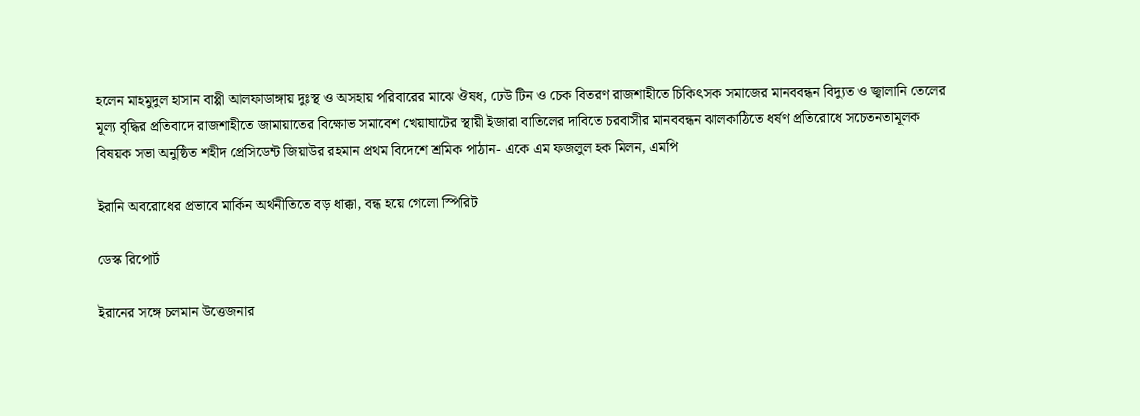হলেন মাহমুদুল হাসান বাপ্পী আলফাডাঙ্গায় দুঃস্থ ও অসহায় পরিবারের মাঝে ঔষধ, ঢেউ টিন ও চেক বিতরণ রাজশাহীতে চিকিৎসক সমাজের মানববন্ধন বিদ্যুত ও জ্বালানি তেলের মূল্য বৃদ্ধির প্রতিবাদে রাজশাহীতে জামায়াতের বিক্ষোভ সমাবেশ খেয়াঘাটের স্থায়ী ইজারা বাতিলের দাবিতে চরবাসীর মানববন্ধন ঝালকাঠিতে ধর্ষণ প্রতিরোধে সচেতনতামূলক বিষয়ক সভা অনুষ্ঠিত শহীদ প্রেসিডেন্ট জিয়াউর রহমান প্রথম বিদেশে শ্রমিক পাঠান- একে এম ফজলুল হক মিলন, এমপি

ইরানি অবরোধের প্রভাবে মার্কিন অর্থনীতিতে বড় ধাক্কা, বন্ধ হয়ে গেলো স্পিরিট

ডেস্ক রিপোর্ট

ইরানের সঙ্গে চলমান উত্তেজনার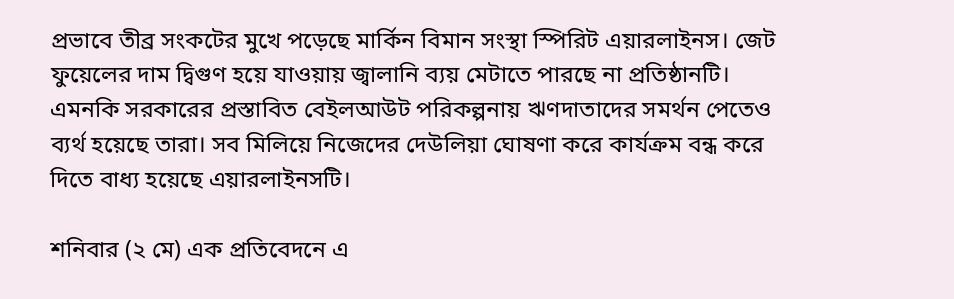প্রভাবে তীব্র সংকটের মুখে পড়েছে মার্কিন বিমান সংস্থা স্পিরিট এয়ারলাইনস। জেট ফুয়েলের দাম দ্বিগুণ হয়ে যাওয়ায় জ্বালানি ব্যয় মেটাতে পারছে না প্রতিষ্ঠানটি। এমনকি সরকারের প্রস্তাবিত বেইলআউট পরিকল্পনায় ঋণদাতাদের সমর্থন পেতেও ব্যর্থ হয়েছে তারা। সব মিলিয়ে নিজেদের দেউলিয়া ঘোষণা করে কার্যক্রম বন্ধ করে দিতে বাধ্য হয়েছে এয়ারলাইনসটি।

শনিবার (২ মে) এক প্রতিবেদনে এ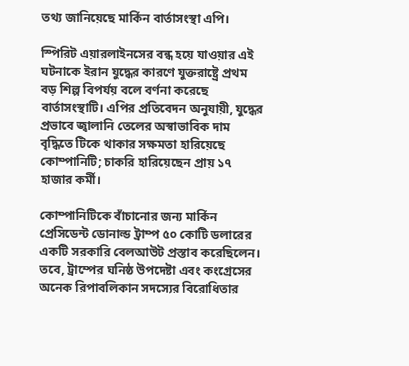তথ্য জানিয়েছে মার্কিন বার্তাসংস্থা এপি।

স্পিরিট এয়ারলাইনসের বন্ধ হয়ে যাওয়ার এই ঘটনাকে ইরান যুদ্ধের কারণে যুক্তরাষ্ট্রে প্রথম বড় শিল্প বিপর্যয় বলে বর্ণনা করেছে বার্তাসংস্থাটি। এপির প্রতিবেদন অনুযায়ী, যুদ্ধের প্রভাবে জ্বালানি তেলের অস্বাভাবিক দাম বৃদ্ধিতে টিকে থাকার সক্ষমতা হারিয়েছে কোম্পানিটি; চাকরি হারিয়েছেন প্রায় ১৭ হাজার কর্মী।

কোম্পানিটিকে বাঁচানোর জন্য মার্কিন প্রেসিডেন্ট ডোনাল্ড ট্রাম্প ৫০ কোটি ডলারের একটি সরকারি বেলআউট প্রস্তাব করেছিলেন। তবে, ট্রাম্পের ঘনিষ্ঠ উপদেষ্টা এবং কংগ্রেসের অনেক রিপাবলিকান সদস্যের বিরোধিতার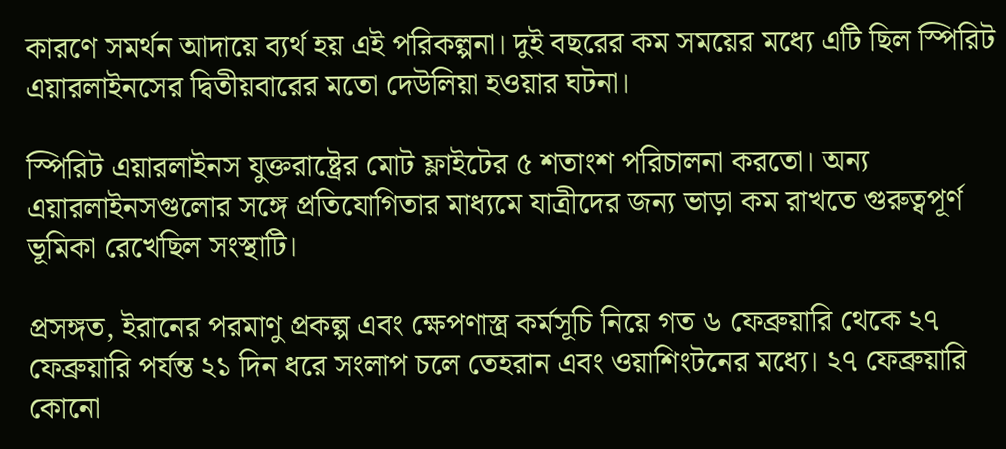কারণে সমর্থন আদায়ে ব্যর্থ হয় এই পরিকল্পনা। দুই বছরের কম সময়ের মধ্যে এটি ছিল স্পিরিট এয়ারলাইনসের দ্বিতীয়বারের মতো দেউলিয়া হওয়ার ঘটনা।

স্পিরিট এয়ারলাইনস যুক্তরাষ্ট্রের মোট ফ্লাইটের ৫ শতাংশ পরিচালনা করতো। অন্য এয়ারলাইনসগুলোর সঙ্গে প্রতিযোগিতার মাধ্যমে যাত্রীদের জন্য ভাড়া কম রাখতে গুরুত্বপূর্ণ ভূমিকা রেখেছিল সংস্থাটি।

প্রসঙ্গত, ইরানের পরমাণু প্রকল্প এবং ক্ষেপণাস্ত্র কর্মসূচি নিয়ে গত ৬ ফেব্রুয়ারি থেকে ২৭ ফেব্রুয়ারি পর্যন্ত ২১ দিন ধরে সংলাপ চলে তেহরান এবং ওয়াশিংটনের মধ্যে। ২৭ ফেব্রুয়ারি কোনো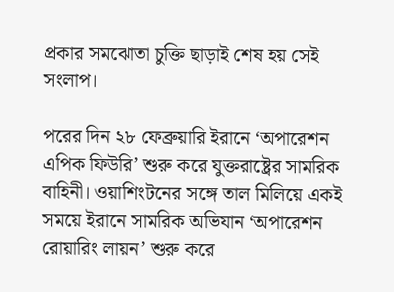প্রকার সমঝোতা চুক্তি ছাড়াই শেষ হয় সেই সংলাপ।

পরের দিন ২৮ ফেব্রুয়ারি ইরানে ‘অপারেশন এপিক ফিউরি’ শুরু করে যুক্তরাষ্ট্রের সামরিক বাহিনী। ওয়াশিংটনের সঙ্গে তাল মিলিয়ে একই সময়ে ইরানে সামরিক অভিযান ‘অপারেশন রোয়ারিং লায়ন’ শুরু করে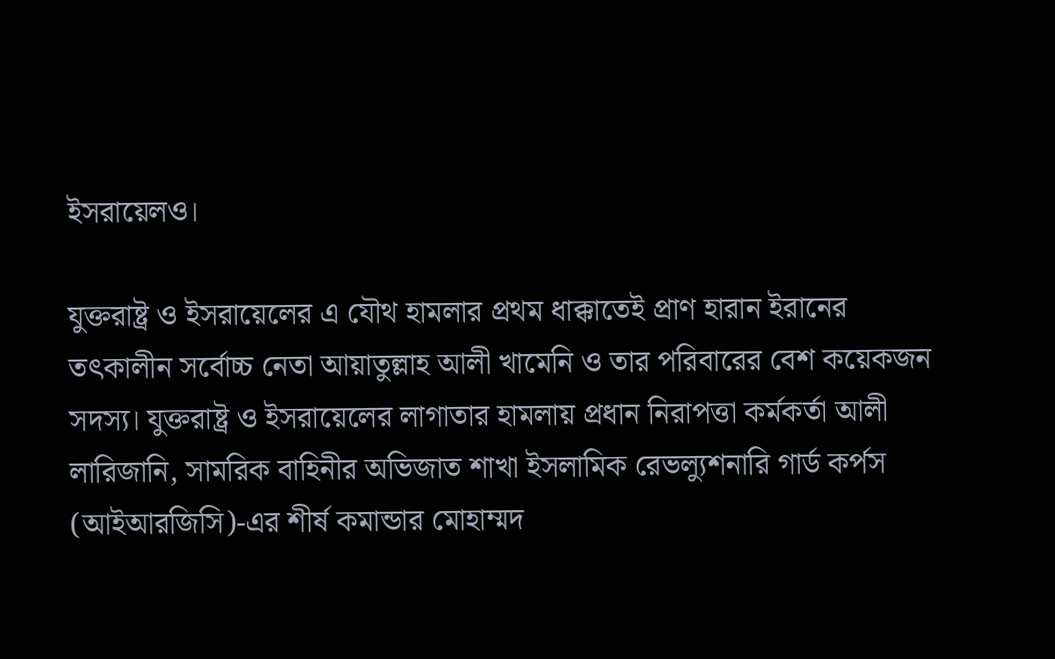ইসরায়েলও।

যুক্তরাষ্ট্র ও ইসরায়েলের এ যৌথ হামলার প্রথম ধাক্কাতেই প্রাণ হারান ইরানের তৎকালীন সর্বোচ্চ নেতা আয়াতুল্লাহ আলী খামেনি ও তার পরিবারের বেশ কয়েকজন সদস্য। যুক্তরাষ্ট্র ও ইসরায়েলের লাগাতার হামলায় প্রধান নিরাপত্তা কর্মকর্তা আলী লারিজানি, সামরিক বাহিনীর অভিজাত শাখা ইসলামিক রেভল্যুশনারি গার্ড কর্পস (আইআরজিসি)-এর শীর্ষ কমান্ডার মোহাম্মদ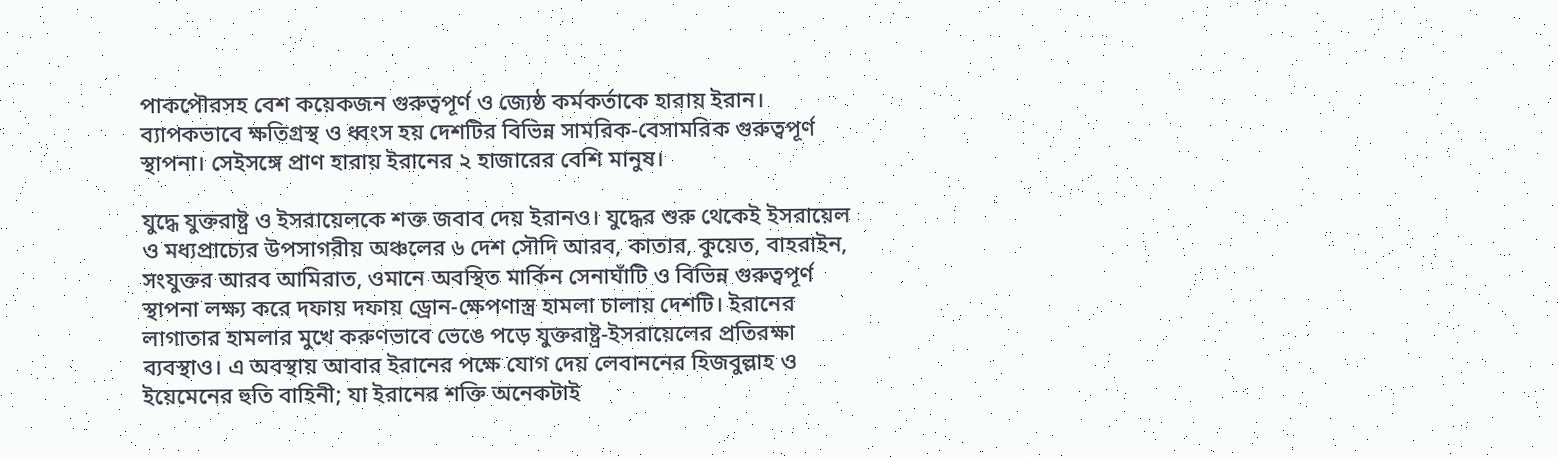পাকপৌরসহ বেশ কয়েকজন গুরুত্বপূর্ণ ও জ্যেষ্ঠ কর্মকর্তাকে হারায় ইরান। ব্যাপকভাবে ক্ষতিগ্রস্থ ও ধ্বংস হয় দেশটির বিভিন্ন সামরিক-বেসামরিক গুরুত্বপূর্ণ স্থাপনা। সেইসঙ্গে প্রাণ হারায় ইরানের ২ হাজারের বেশি মানুষ।

যুদ্ধে যুক্তরাষ্ট্র ও ইসরায়েলকে শক্ত জবাব দেয় ইরানও। যুদ্ধের শুরু থেকেই ইসরায়েল ও মধ্যপ্রাচ্যের উপসাগরীয় অঞ্চলের ৬ দেশ সৌদি আরব, কাতার, কুয়েত, বাহরাইন, সংযুক্তর আরব আমিরাত, ওমানে অবস্থিত মার্কিন সেনাঘাঁটি ও বিভিন্ন গুরুত্বপূর্ণ স্থাপনা লক্ষ্য করে দফায় দফায় ড্রোন-ক্ষেপণাস্ত্র হামলা চালায় দেশটি। ইরানের লাগাতার হামলার মুখে করুণভাবে ভেঙে পড়ে যুক্তরাষ্ট্র-ইসরায়েলের প্রতিরক্ষা ব্যবস্থাও। এ অবস্থায় আবার ইরানের পক্ষে যোগ দেয় লেবাননের হিজবুল্লাহ ও ইয়েমেনের হুতি বাহিনী; যা ইরানের শক্তি অনেকটাই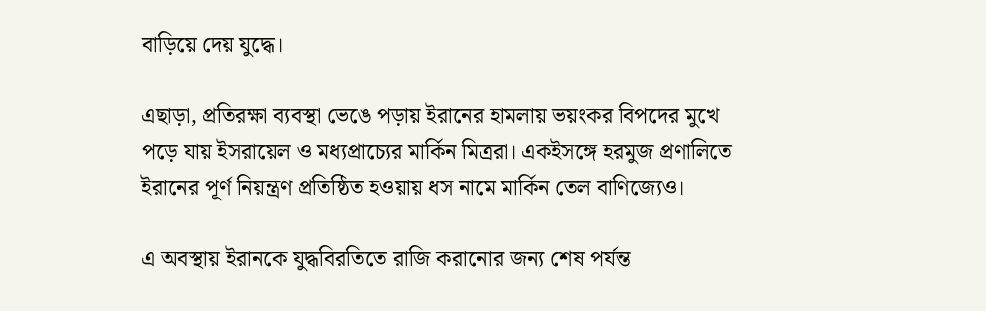বাড়িয়ে দেয় যুদ্ধে।

এছাড়া, প্রতিরক্ষা ব্যবস্থা ভেঙে পড়ায় ইরানের হামলায় ভয়ংকর বিপদের মুখে পড়ে যায় ইসরায়েল ও মধ্যপ্রাচ্যের মার্কিন মিত্ররা। একইসঙ্গে হরমুজ প্রণালিতে ইরানের পূর্ণ নিয়ন্ত্রণ প্রতিষ্ঠিত হওয়ায় ধস নামে মার্কিন তেল বাণিজ্যেও।

এ অবস্থায় ইরানকে যুদ্ধবিরতিতে রাজি করানোর জন্য শেষ পর্যন্ত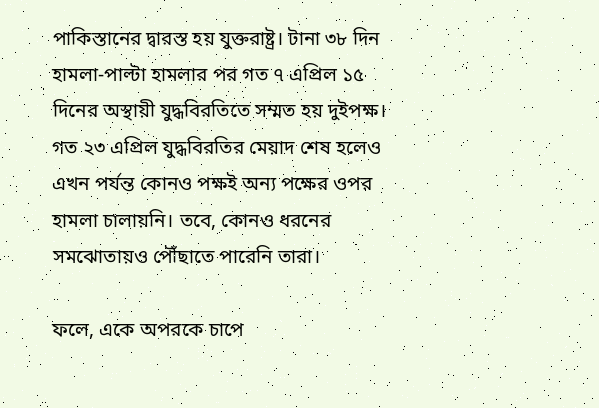পাকিস্তানের দ্বারস্ত হয় যুক্তরাষ্ট্র। টানা ৩৮ দিন হামলা-পাল্টা হামলার পর গত ৭ এপ্রিল ১৫ দিনের অস্থায়ী যুদ্ধবিরতিতে সম্মত হয় দুইপক্ষ। গত ২৩ এপ্রিল যুদ্ধবিরতির মেয়াদ শেষ হলেও এখন পর্যন্ত কোনও পক্ষই অন্য পক্ষের ওপর হামলা চালায়নি। তবে, কোনও ধরনের সমঝোতায়ও পৌঁছাতে পারেনি তারা।

ফলে, একে অপরকে চাপে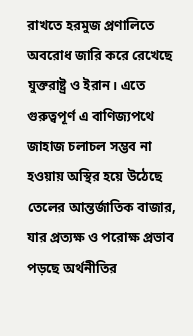রাখতে হরমুজ প্রণালিতে অবরোধ জারি করে রেখেছে যুক্তরাষ্ট্র ও ইরান। এতে গুরুত্বপূর্ণ এ বাণিজ্যপথে জাহাজ চলাচল সম্ভব না হওয়ায় অস্থির হয়ে উঠেছে তেলের আন্তর্জাতিক বাজার, যার প্রত্যক্ষ ও পরোক্ষ প্রভাব পড়ছে অর্থনীতির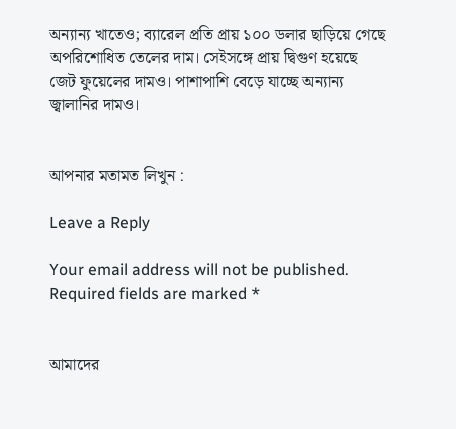অন্যান্য খাতেও; ব্যারেল প্রতি প্রায় ১০০ ডলার ছাড়িয়ে গেছে অপরিশোধিত তেলের দাম। সেইসঙ্গে প্রায় দ্বিগুণ হয়েছে জেট ফুয়েলের দামও। পাশাপাশি বেড়ে যাচ্ছে অন্যান্য জ্বালানির দামও।


আপনার মতামত লিখুন :

Leave a Reply

Your email address will not be published. Required fields are marked *


আমাদের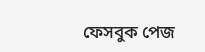ফেসবুক পেজ